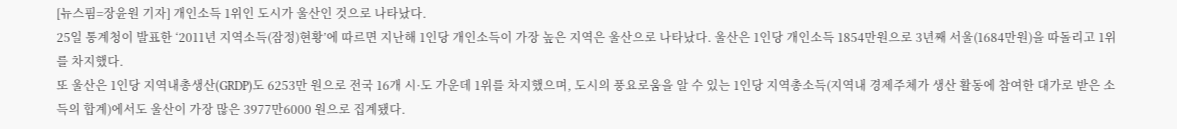[뉴스핌=장윤원 기자] 개인소득 1위인 도시가 울산인 것으로 나타났다.
25일 통계청이 발표한 ‘2011년 지역소득(잠정)현황’에 따르면 지난해 1인당 개인소득이 가장 높은 지역은 울산으로 나타났다. 울산은 1인당 개인소득 1854만원으로 3년째 서울(1684만원)을 따돌리고 1위를 차지했다.
또 울산은 1인당 지역내총생산(GRDP)도 6253만 원으로 전국 16개 시·도 가운데 1위를 차지했으며, 도시의 풍요로움을 알 수 있는 1인당 지역총소득(지역내 경제주체가 생산 활동에 참여한 대가로 받은 소득의 합계)에서도 울산이 가장 많은 3977만6000 원으로 집계됐다.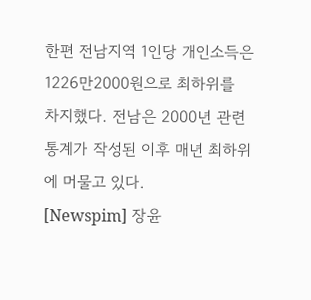한편 전남지역 1인당 개인소득은 1226만2000원으로 최하위를 차지했다. 전남은 2000년 관련 통계가 작성된 이후 매년 최하위에 머물고 있다.
[Newspim] 장윤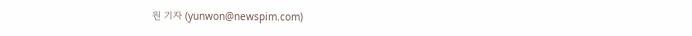원 기자 (yunwon@newspim.com)